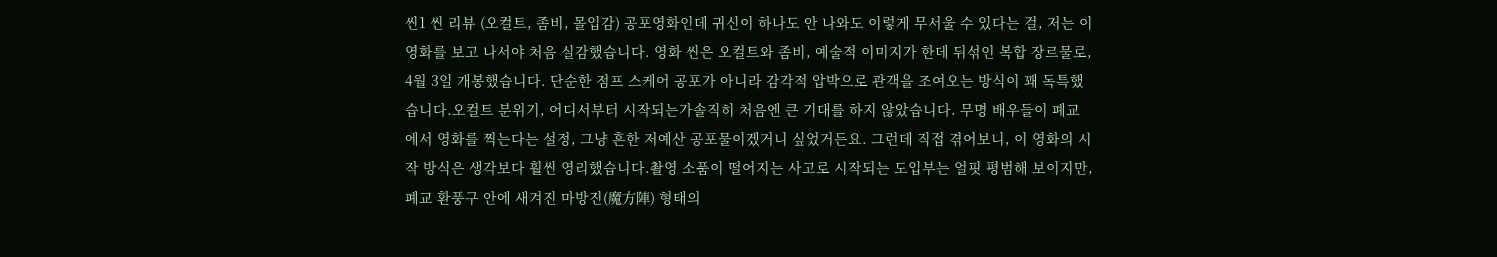씬1 씬 리뷰 (오컬트, 좀비, 몰입감) 공포영화인데 귀신이 하나도 안 나와도 이렇게 무서울 수 있다는 걸, 저는 이 영화를 보고 나서야 처음 실감했습니다. 영화 씬은 오컬트와 좀비, 예술적 이미지가 한데 뒤섞인 복합 장르물로, 4월 3일 개봉했습니다. 단순한 점프 스케어 공포가 아니라 감각적 압박으로 관객을 조여오는 방식이 꽤 독특했습니다.오컬트 분위기, 어디서부터 시작되는가솔직히 처음엔 큰 기대를 하지 않았습니다. 무명 배우들이 폐교에서 영화를 찍는다는 설정, 그냥 흔한 저예산 공포물이겠거니 싶었거든요. 그런데 직접 겪어보니, 이 영화의 시작 방식은 생각보다 훨씬 영리했습니다.촬영 소품이 떨어지는 사고로 시작되는 도입부는 얼핏 평범해 보이지만, 폐교 환풍구 안에 새겨진 마방진(魔方陣) 형태의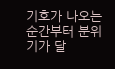기호가 나오는 순간부터 분위기가 달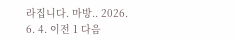라집니다. 마방.. 2026. 6. 4. 이전 1 다음